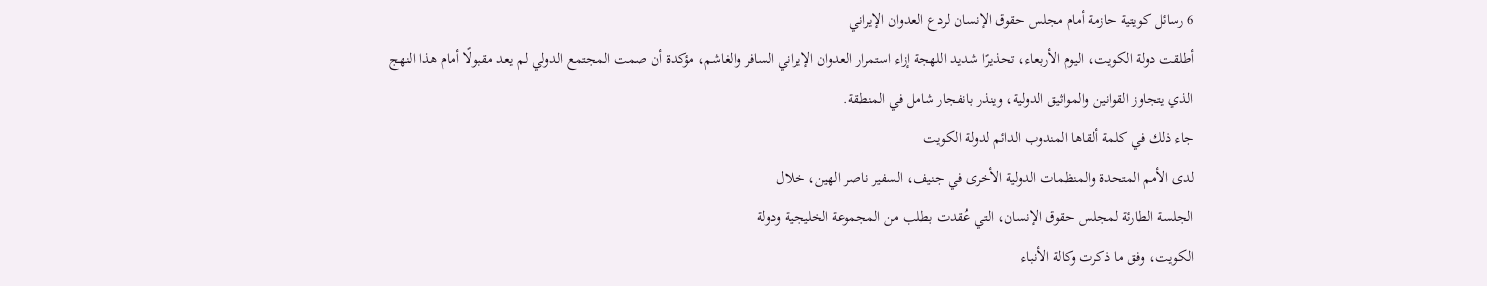6 رسائل كويتية حازمة أمام مجلس حقوق الإنسان لردع العدوان الإيراني
أطلقت دولة الكويت، اليوم الأربعاء، تحذيرًا شديد اللهجة إزاء استمرار العدوان الإيراني السافر والغاشم، مؤكدة أن صمت المجتمع الدولي لم يعد مقبولًا أمام هذا النهج الذي يتجاوز القوانين والمواثيق الدولية، وينذر بانفجار شامل في المنطقة.
جاء ذلك في كلمة ألقاها المندوب الدائم لدولة الكويت
لدى الأمم المتحدة والمنظمات الدولية الأخرى في جنيف، السفير ناصر الهين، خلال
الجلسة الطارئة لمجلس حقوق الإنسان، التي عُقدت بطلب من المجموعة الخليجية ودولة
الكويت، وفق ما ذكرت وكالة الأنباء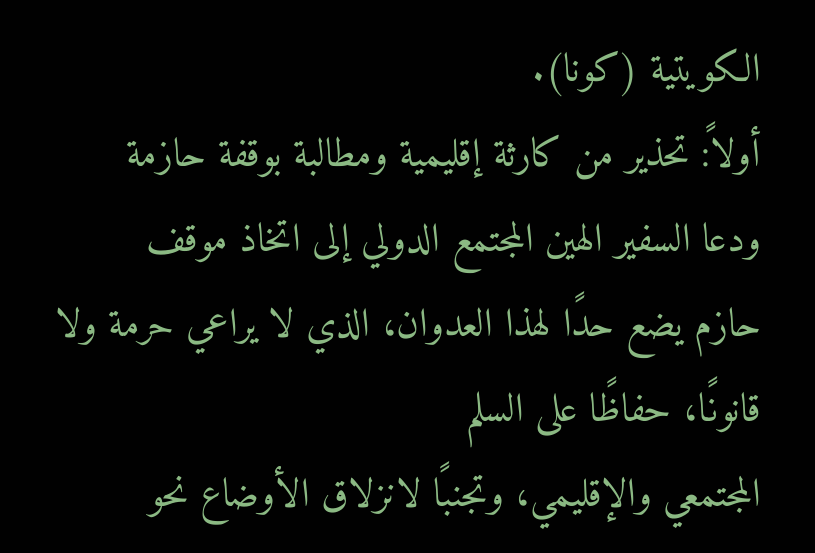الكويتية (كونا).
أولاً: تحذير من كارثة إقليمية ومطالبة بوقفة حازمة
ودعا السفير الهين المجتمع الدولي إلى اتخاذ موقف
حازم يضع حدًا لهذا العدوان، الذي لا يراعي حرمة ولا قانونًا، حفاظًا على السلم
المجتمعي والإقليمي، وتجنبًا لانزلاق الأوضاع نحو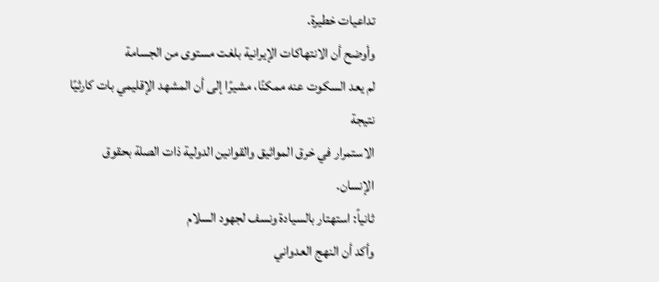تداعيات خطيرة.
وأوضح أن الانتهاكات الإيرانية بلغت مستوى من الجسامة
لم يعد السكوت عنه ممكنًا، مشيرًا إلى أن المشهد الإقليمي بات كارثيًا نتيجة
الاستمرار في خرق المواثيق والقوانين الدولية ذات الصلة بحقوق الإنسان.
ثانياً: استهتار بالسيادة ونسف لجهود السلام
وأكد أن النهج العدواني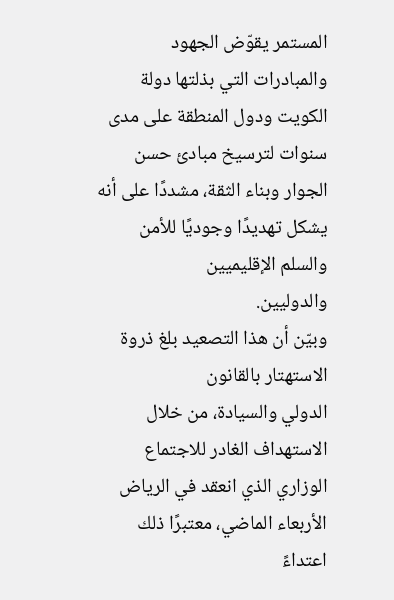المستمر يقوّض الجهود
والمبادرات التي بذلتها دولة الكويت ودول المنطقة على مدى سنوات لترسيخ مبادئ حسن
الجوار وبناء الثقة، مشددًا على أنه يشكل تهديدًا وجوديًا للأمن والسلم الإقليميين
والدوليين.
وبيّن أن هذا التصعيد بلغ ذروة الاستهتار بالقانون
الدولي والسيادة، من خلال الاستهداف الغادر للاجتماع الوزاري الذي انعقد في الرياض
الأربعاء الماضي، معتبرًا ذلك اعتداءً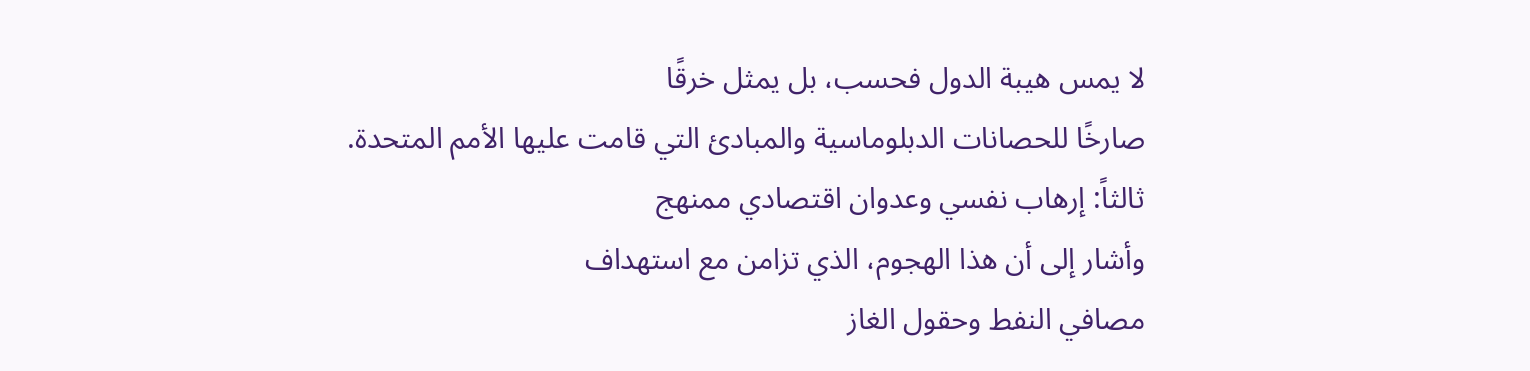لا يمس هيبة الدول فحسب، بل يمثل خرقًا
صارخًا للحصانات الدبلوماسية والمبادئ التي قامت عليها الأمم المتحدة.
ثالثاً: إرهاب نفسي وعدوان اقتصادي ممنهج
وأشار إلى أن هذا الهجوم، الذي تزامن مع استهداف
مصافي النفط وحقول الغاز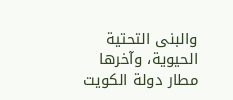والبنى التحتية الحيوية، وآخرها مطار دولة الكويت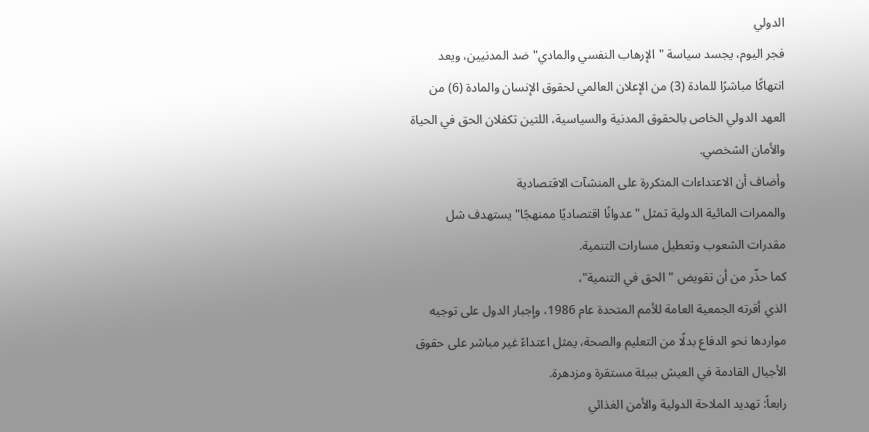الدولي
فجر اليوم، يجسد سياسة "الإرهاب النفسي والمادي" ضد المدنيين، ويعد
انتهاكًا مباشرًا للمادة (3) من الإعلان العالمي لحقوق الإنسان والمادة (6) من
العهد الدولي الخاص بالحقوق المدنية والسياسية، اللتين تكفلان الحق في الحياة
والأمان الشخصي.
وأضاف أن الاعتداءات المتكررة على المنشآت الاقتصادية
والممرات المائية الدولية تمثل "عدوانًا اقتصاديًا ممنهجًا" يستهدف شل
مقدرات الشعوب وتعطيل مسارات التنمية.
كما حذّر من أن تقويض "الحق في التنمية"،
الذي أقرته الجمعية العامة للأمم المتحدة عام 1986، وإجبار الدول على توجيه
مواردها نحو الدفاع بدلًا من التعليم والصحة، يمثل اعتداءً غير مباشر على حقوق
الأجيال القادمة في العيش ببيئة مستقرة ومزدهرة.
رابعاً: تهديد الملاحة الدولية والأمن الغذائي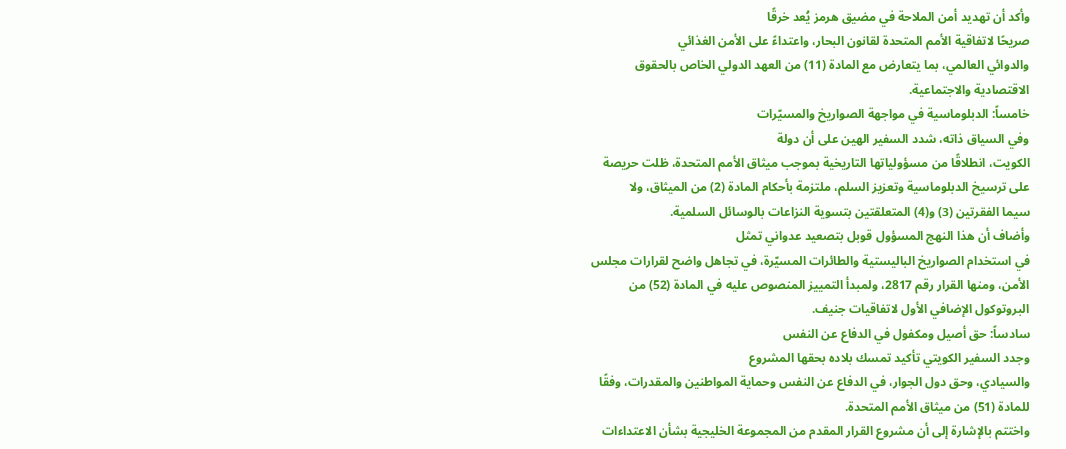وأكد أن تهديد أمن الملاحة في مضيق هرمز يُعد خرقًا
صريحًا لاتفاقية الأمم المتحدة لقانون البحار، واعتداءً على الأمن الغذائي
والدوائي العالمي، بما يتعارض مع المادة (11) من العهد الدولي الخاص بالحقوق
الاقتصادية والاجتماعية.
خامساً: الدبلوماسية في مواجهة الصواريخ والمسيّرات
وفي السياق ذاته، شدد السفير الهين على أن دولة
الكويت، انطلاقًا من مسؤولياتها التاريخية بموجب ميثاق الأمم المتحدة، ظلت حريصة
على ترسيخ الدبلوماسية وتعزيز السلم، ملتزمة بأحكام المادة (2) من الميثاق، ولا
سيما الفقرتين (3) و(4) المتعلقتين بتسوية النزاعات بالوسائل السلمية.
وأضاف أن هذا النهج المسؤول قوبل بتصعيد عدواني تمثل
في استخدام الصواريخ الباليستية والطائرات المسيّرة، في تجاهل واضح لقرارات مجلس
الأمن، ومنها القرار رقم 2817، ولمبدأ التمييز المنصوص عليه في المادة (52) من
البروتوكول الإضافي الأول لاتفاقيات جنيف.
سادساً: حق أصيل ومكفول في الدفاع عن النفس
وجدد السفير الكويتي تأكيد تمسك بلاده بحقها المشروع
والسيادي، وحق دول الجوار، في الدفاع عن النفس وحماية المواطنين والمقدرات، وفقًا
للمادة (51) من ميثاق الأمم المتحدة.
واختتم بالإشارة إلى أن مشروع القرار المقدم من المجموعة الخليجية بشأن الاعتداءات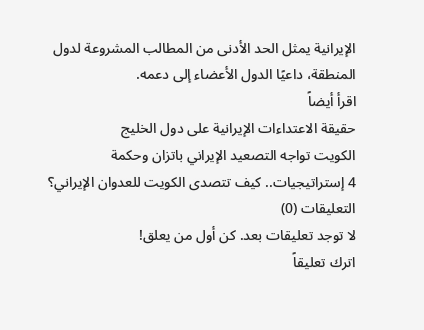الإيرانية يمثل الحد الأدنى من المطالب المشروعة لدول المنطقة، داعيًا الدول الأعضاء إلى دعمه.
اقرأ أيضاً
حقيقة الاعتداءات الإيرانية على دول الخليج
الكويت تواجه التصعيد الإيراني باتزان وحكمة
4 إستراتيجيات.. كيف تتصدى الكويت للعدوان الإيراني؟
التعليقات (0)
لا توجد تعليقات بعد. كن أول من يعلق!
اترك تعليقاً